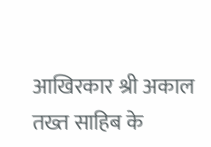आखिरकार श्री अकाल तख्त साहिब के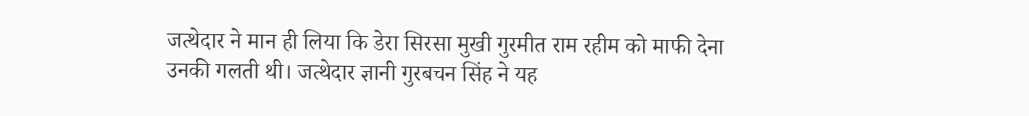जत्थेदार ने मान ही लिया कि डेरा सिरसा मुखी गुरमीत राम रहीम को माफी देना उनकी गलती थी। जत्थेदार ज्ञानी गुरबचन सिंह ने यह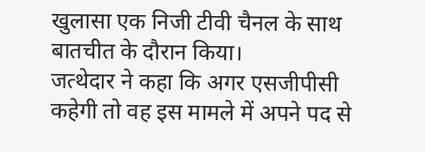खुलासा एक निजी टीवी चैनल के साथ बातचीत के दौरान किया।
जत्थेदार ने कहा कि अगर एसजीपीसी कहेगी तो वह इस मामले में अपने पद से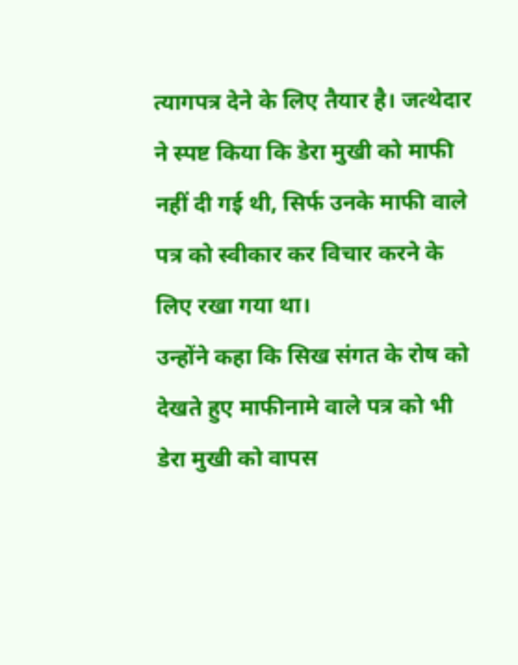त्यागपत्र देने के लिए तैयार है। जत्थेदार ने स्पष्ट किया कि डेरा मुखी को माफी नहीं दी गई थी, सिर्फ उनके माफी वाले पत्र को स्वीकार कर विचार करने के लिए रखा गया था।
उन्होंने कहा कि सिख संगत के रोष को देखते हुए माफीनामे वाले पत्र को भी डेरा मुखी को वापस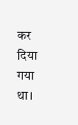कर दिया गया था।